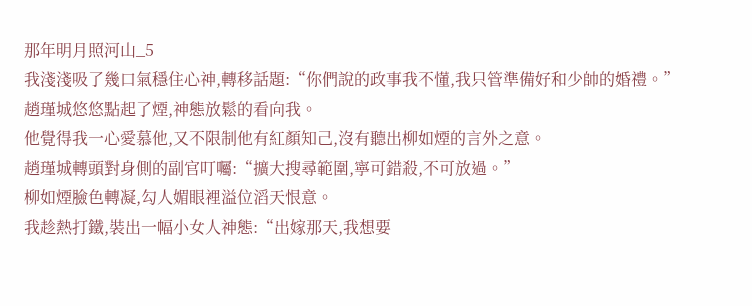那年明月照河山_5
我淺淺吸了幾口氣穩住心神,轉移話題:“你們說的政事我不懂,我只管準備好和少帥的婚禮。”
趙瑾城悠悠點起了煙,神態放鬆的看向我。
他覺得我一心愛慕他,又不限制他有紅顏知己,沒有聽出柳如煙的言外之意。
趙瑾城轉頭對身側的副官叮囑:“擴大搜尋範圍,寧可錯殺,不可放過。”
柳如煙臉色轉凝,勾人媚眼裡溢位滔天恨意。
我趁熱打鐵,裝出一幅小女人神態:“出嫁那天,我想要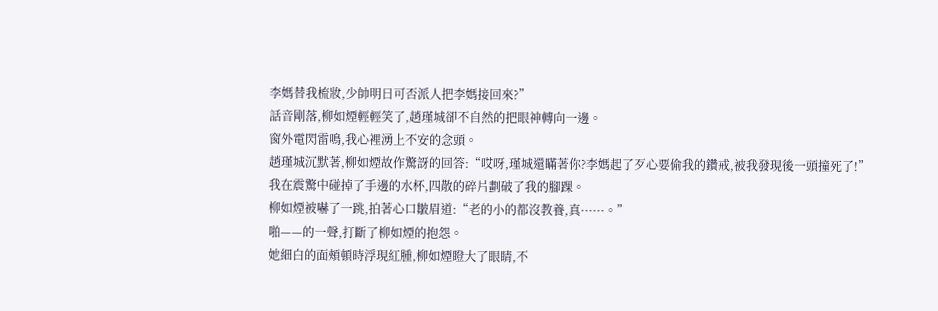李媽替我梳妝,少帥明日可否派人把李媽接回來?”
話音剛落,柳如煙輕輕笑了,趙瑾城卻不自然的把眼神轉向一邊。
窗外電閃雷鳴,我心裡湧上不安的念頭。
趙瑾城沉默著,柳如煙故作驚訝的回答:“哎呀,瑾城還瞞著你?李媽起了歹心要偷我的鑽戒,被我發現後一頭撞死了!”
我在震驚中碰掉了手邊的水杯,四散的碎片劃破了我的腳踝。
柳如煙被嚇了一跳,拍著心口皺眉道:“老的小的都沒教養,真······。”
啪——的一聲,打斷了柳如煙的抱怨。
她細白的面頰頓時浮現紅腫,柳如煙瞪大了眼睛,不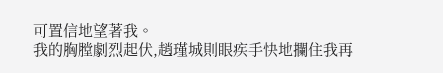可置信地望著我。
我的胸膛劇烈起伏,趙瑾城則眼疾手快地攔住我再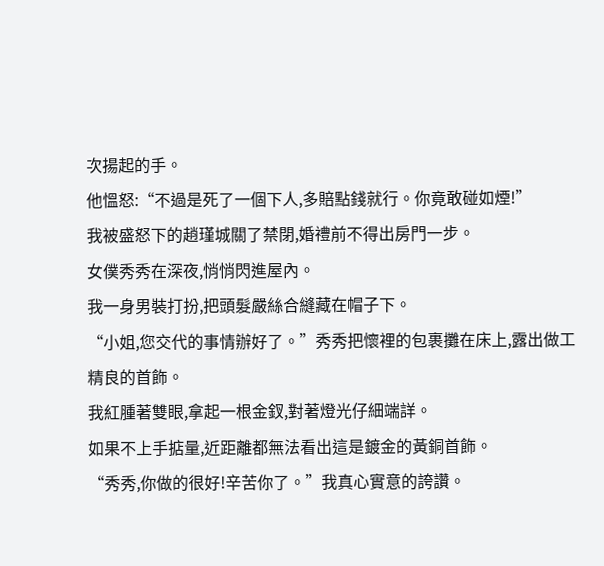次揚起的手。
他慍怒:“不過是死了一個下人,多賠點錢就行。你竟敢碰如煙!”
我被盛怒下的趙瑾城關了禁閉,婚禮前不得出房門一步。
女僕秀秀在深夜,悄悄閃進屋內。
我一身男裝打扮,把頭髮嚴絲合縫藏在帽子下。
“小姐,您交代的事情辦好了。”秀秀把懷裡的包裹攤在床上,露出做工精良的首飾。
我紅腫著雙眼,拿起一根金釵,對著燈光仔細端詳。
如果不上手掂量,近距離都無法看出這是鍍金的黃銅首飾。
“秀秀,你做的很好!辛苦你了。”我真心實意的誇讚。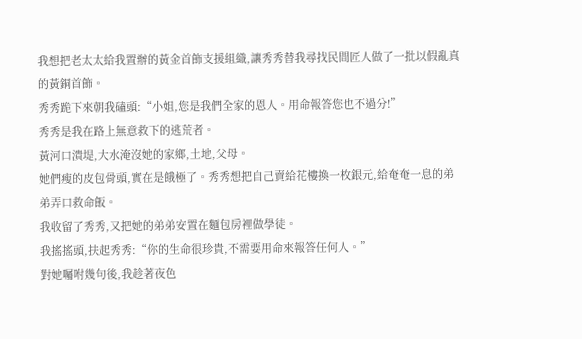我想把老太太給我置辦的黃金首飾支援組織,讓秀秀替我尋找民間匠人做了一批以假亂真的黃銅首飾。
秀秀跪下來朝我磕頭:“小姐,您是我們全家的恩人。用命報答您也不過分!”
秀秀是我在路上無意救下的逃荒者。
黃河口潰堤,大水淹沒她的家鄉,土地,父母。
她們瘦的皮包骨頭,實在是餓極了。秀秀想把自己賣給花樓換一枚銀元,給奄奄一息的弟弟弄口救命飯。
我收留了秀秀,又把她的弟弟安置在麵包房裡做學徒。
我搖搖頭,扶起秀秀:“你的生命很珍貴,不需要用命來報答任何人。”
對她囑咐幾句後,我趁著夜色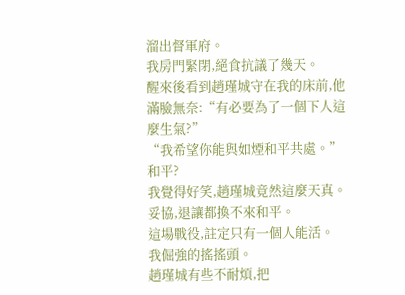溜出督軍府。
我房門緊閉,絕食抗議了幾天。
醒來後看到趙瑾城守在我的床前,他滿臉無奈:“有必要為了一個下人這麼生氣?”
“我希望你能與如煙和平共處。”
和平?
我覺得好笑,趙瑾城竟然這麼天真。
妥協,退讓都換不來和平。
這場戰役,註定只有一個人能活。
我倔強的搖搖頭。
趙瑾城有些不耐煩,把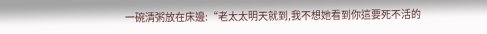一碗清粥放在床邊:“老太太明天就到,我不想她看到你這要死不活的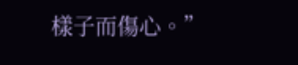樣子而傷心。”